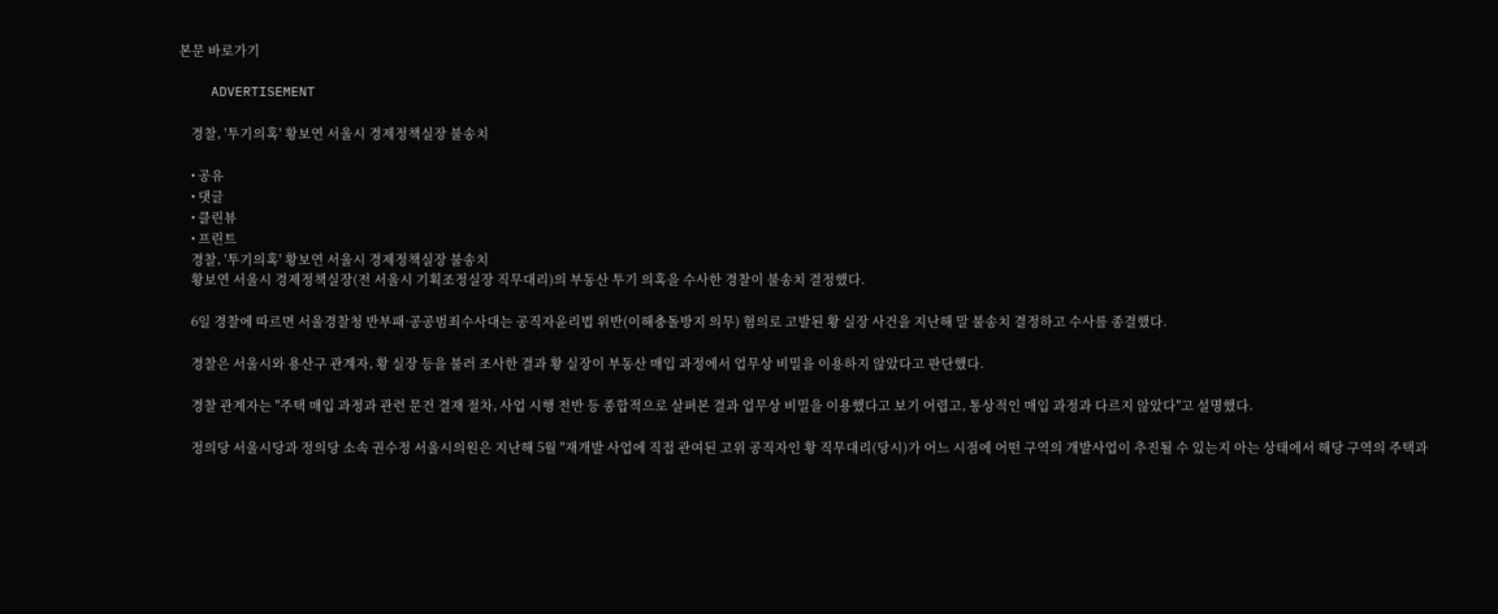본문 바로가기

    ADVERTISEMENT

    경찰, '투기의혹' 황보연 서울시 경제정책실장 불송치

    • 공유
    • 댓글
    • 클린뷰
    • 프린트
    경찰, '투기의혹' 황보연 서울시 경제정책실장 불송치
    황보연 서울시 경제정책실장(전 서울시 기획조정실장 직무대리)의 부동산 투기 의혹을 수사한 경찰이 불송치 결정했다.

    6일 경찰에 따르면 서울경찰청 반부패·공공범죄수사대는 공직자윤리법 위반(이해충돌방지 의무) 혐의로 고발된 황 실장 사건을 지난해 말 불송치 결정하고 수사를 종결했다.

    경찰은 서울시와 용산구 관계자, 황 실장 등을 불러 조사한 결과 황 실장이 부동산 매입 과정에서 업무상 비밀을 이용하지 않았다고 판단했다.

    경찰 관계자는 "주택 매입 과정과 관련 문건 결재 절차, 사업 시행 전반 등 종합적으로 살펴본 결과 업무상 비밀을 이용했다고 보기 어렵고, 통상적인 매입 과정과 다르지 않았다"고 설명했다.

    정의당 서울시당과 정의당 소속 권수정 서울시의원은 지난해 5월 "재개발 사업에 직접 관여된 고위 공직자인 황 직무대리(당시)가 어느 시점에 어떤 구역의 개발사업이 추진될 수 있는지 아는 상태에서 해당 구역의 주택과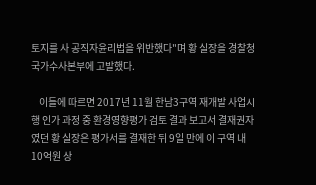토지를 사 공직자윤리법을 위반했다"며 황 실장을 경찰청 국가수사본부에 고발했다.

    이들에 따르면 2017년 11월 한남3구역 재개발 사업시행 인가 과정 중 환경영향평가 검토 결과 보고서 결재권자였던 황 실장은 평가서를 결재한 뒤 9일 만에 이 구역 내 10억원 상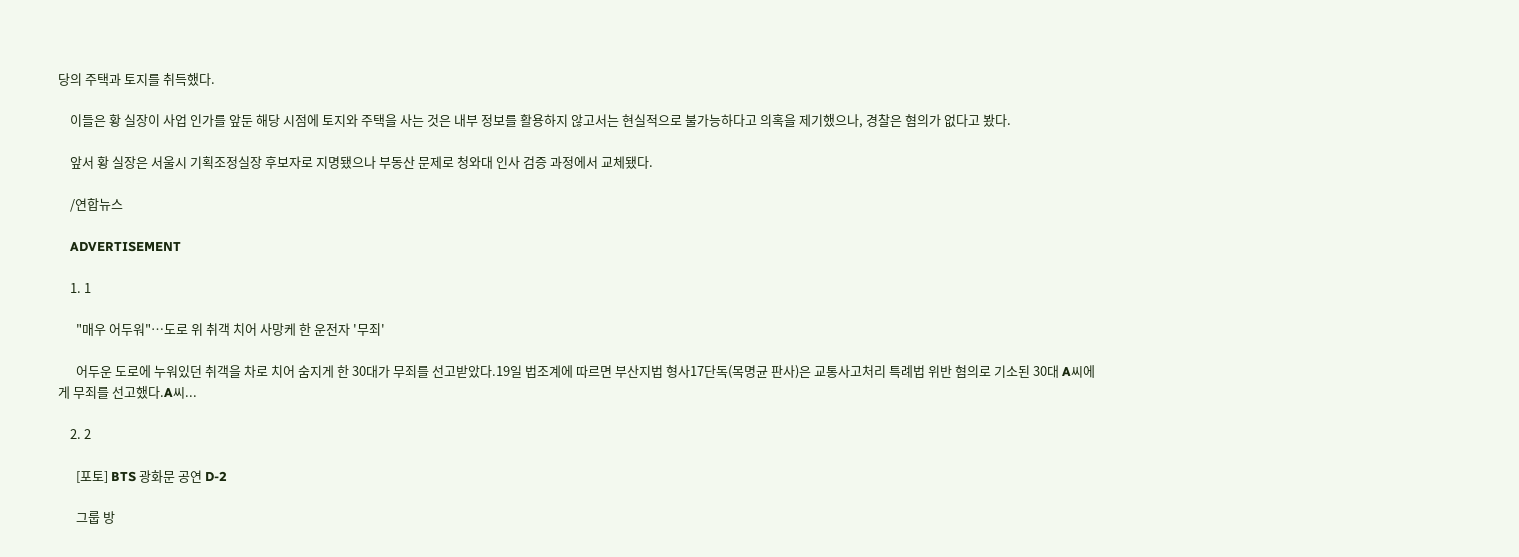당의 주택과 토지를 취득했다.

    이들은 황 실장이 사업 인가를 앞둔 해당 시점에 토지와 주택을 사는 것은 내부 정보를 활용하지 않고서는 현실적으로 불가능하다고 의혹을 제기했으나, 경찰은 혐의가 없다고 봤다.

    앞서 황 실장은 서울시 기획조정실장 후보자로 지명됐으나 부동산 문제로 청와대 인사 검증 과정에서 교체됐다.

    /연합뉴스

    ADVERTISEMENT

    1. 1

      "매우 어두워"…도로 위 취객 치어 사망케 한 운전자 '무죄'

      어두운 도로에 누워있던 취객을 차로 치어 숨지게 한 30대가 무죄를 선고받았다.19일 법조계에 따르면 부산지법 형사17단독(목명균 판사)은 교통사고처리 특례법 위반 혐의로 기소된 30대 A씨에게 무죄를 선고했다.A씨...

    2. 2

      [포토] BTS 광화문 공연 D-2

      그룹 방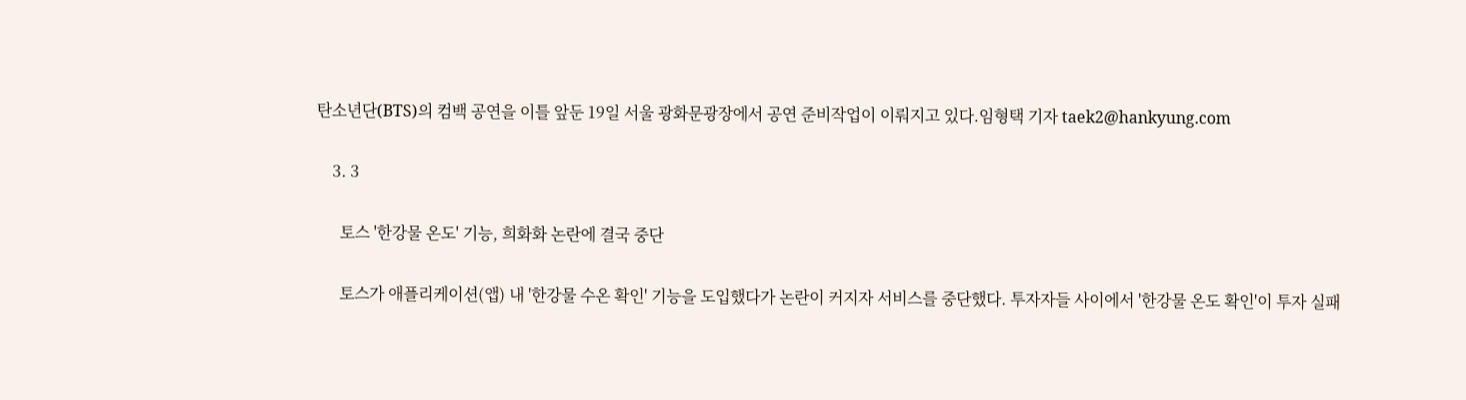탄소년단(BTS)의 컴백 공연을 이틀 앞둔 19일 서울 광화문광장에서 공연 준비작업이 이뤄지고 있다.임형택 기자 taek2@hankyung.com

    3. 3

      토스 '한강물 온도' 기능, 희화화 논란에 결국 중단

      토스가 애플리케이션(앱) 내 '한강물 수온 확인' 기능을 도입했다가 논란이 커지자 서비스를 중단했다. 투자자들 사이에서 '한강물 온도 확인'이 투자 실패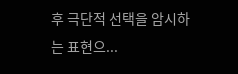후 극단적 선택을 암시하는 표현으...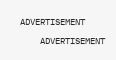ADVERTISEMENT

    ADVERTISEMENT